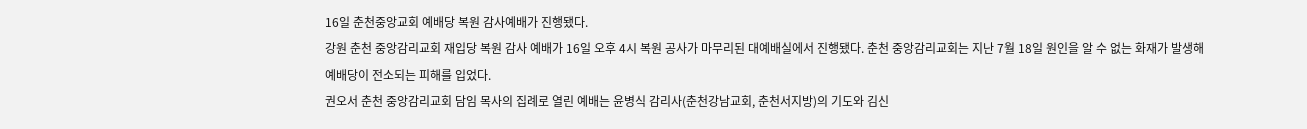16일 춘천중앙교회 예배당 복원 감사예배가 진행됐다.
강원 춘천 중앙감리교회 재입당 복원 감사 예배가 16일 오후 4시 복원 공사가 마무리된 대예배실에서 진행됐다. 춘천 중앙감리교회는 지난 7월 18일 원인을 알 수 없는 화재가 발생해 예배당이 전소되는 피해를 입었다.
권오서 춘천 중앙감리교회 담임 목사의 집례로 열린 예배는 윤병식 감리사(춘천강남교회, 춘천서지방)의 기도와 김신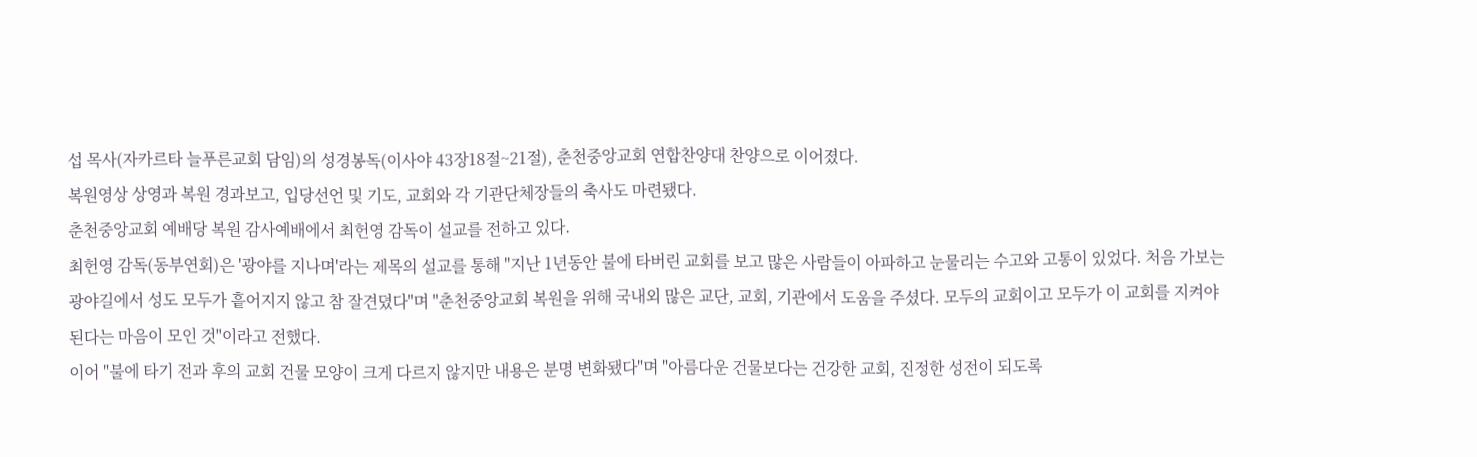섭 목사(자카르타 늘푸른교회 담임)의 성경봉독(이사야 43장18절~21절), 춘천중앙교회 연합찬양대 찬양으로 이어졌다.
복원영상 상영과 복원 경과보고, 입당선언 및 기도, 교회와 각 기관단체장들의 축사도 마련됐다.
춘천중앙교회 예배당 복원 감사예배에서 최헌영 감독이 설교를 전하고 있다.
최헌영 감독(동부연회)은 '광야를 지나며'라는 제목의 설교를 통해 "지난 1년동안 불에 타버린 교회를 보고 많은 사람들이 아파하고 눈물리는 수고와 고통이 있었다. 처음 가보는 광야길에서 성도 모두가 흩어지지 않고 참 잘견뎠다"며 "춘천중앙교회 복원을 위해 국내외 많은 교단, 교회, 기관에서 도움을 주셨다. 모두의 교회이고 모두가 이 교회를 지켜야 된다는 마음이 모인 것"이라고 전했다.
이어 "불에 타기 전과 후의 교회 건물 모양이 크게 다르지 않지만 내용은 분명 변화됐다"며 "아름다운 건물보다는 건강한 교회, 진정한 성전이 되도록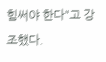힘써야 한다"고 강조했다.